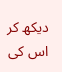دیکھ کر اس کی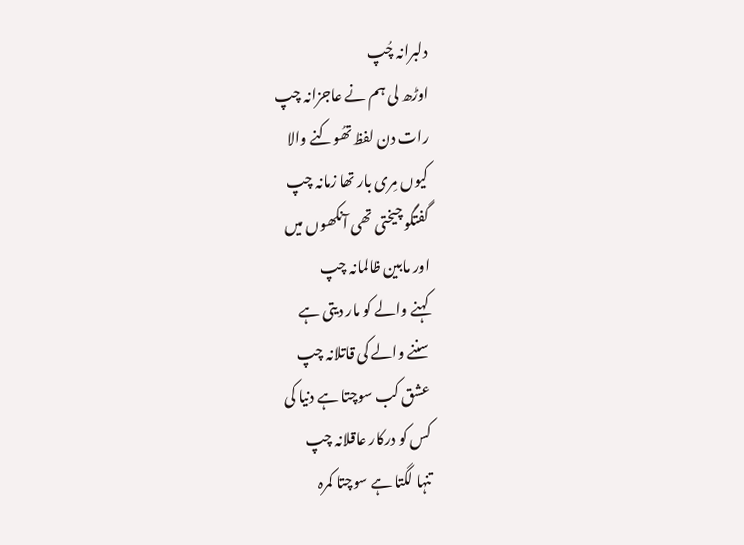دلبرانہ چُپ
اوڑھ لی ہم نے عاجزانہ چپ
رات دن لفظ تھُوکنے والا
کیوں مِری بار تھا زمانہ چپ
گفتگو چیختی تھی آنکھوں میں
اور مابین ظالمانہ چپ
کہنے والے کو مار دیتی ہے
سننے والے کی قاتلانہ چپ
عشق کب سوچتا ہے دنیا کی
کس کو درکار عاقلانہ چپ
تنہا لگتا ہے سوچتا کمرہ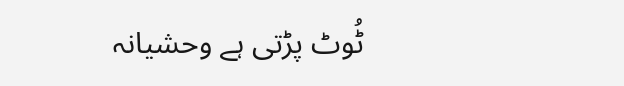ٹُوٹ پڑتی ہے وحشیانہ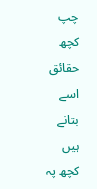چپ
کچھ حقائق اسے بتانے ہیں
کچھ پہ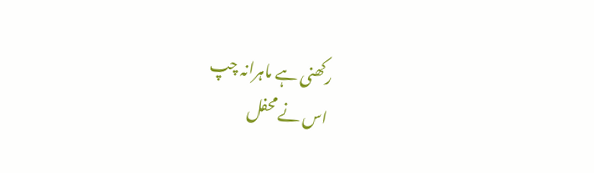رکھنی ہے ماہرانہ چپ
اس نے محفل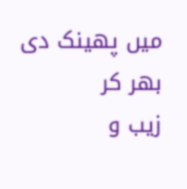میں پھینک دی بھر کر
زیب و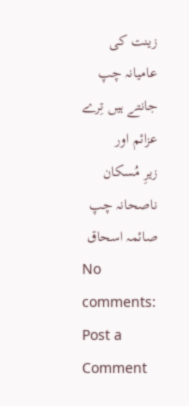زینت کی عامیانہ چپ
جانتے ہیں تِرے عزائم اور
زیرِ مُسکان ناصحانہ چپ
صائمہ اسحاق
No comments:
Post a Comment